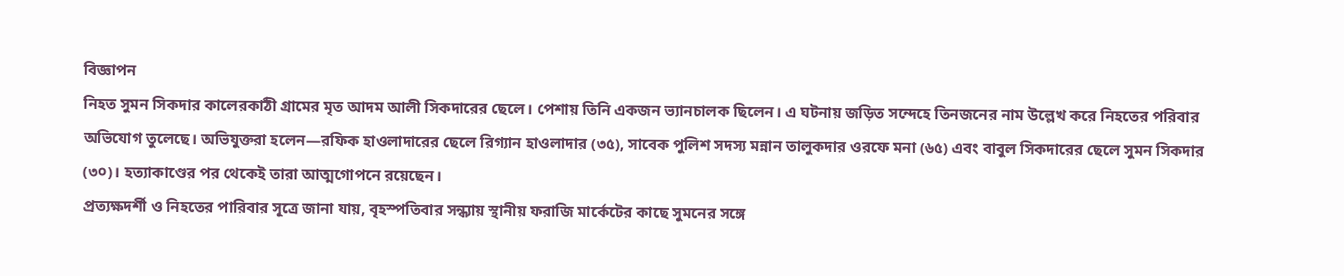বিজ্ঞাপন
নিহত সুমন সিকদার কালেরকাঠী গ্রামের মৃত আদম আলী সিকদারের ছেলে। পেশায় তিনি একজন ভ্যানচালক ছিলেন। এ ঘটনায় জড়িত সন্দেহে তিনজনের নাম উল্লেখ করে নিহতের পরিবার অভিযোগ তুলেছে। অভিযুক্তরা হলেন—রফিক হাওলাদারের ছেলে রিগ্যান হাওলাদার (৩৫), সাবেক পুলিশ সদস্য মন্নান তালুকদার ওরফে মনা (৬৫) এবং বাবুল সিকদারের ছেলে সুমন সিকদার (৩০)। হত্যাকাণ্ডের পর থেকেই তারা আত্মগোপনে রয়েছেন।
প্রত্যক্ষদর্শী ও নিহতের পারিবার সূত্রে জানা যায়, বৃহস্পতিবার সন্ধ্যায় স্থানীয় ফরাজি মার্কেটের কাছে সুমনের সঙ্গে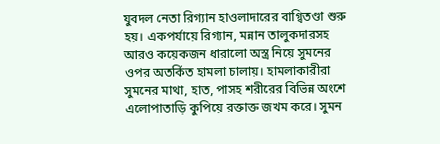যুবদল নেতা রিগ্যান হাওলাদারের বাগ্বিতণ্ডা শুরু হয়। একপর্যায়ে রিগ্যান, মন্নান তালুকদারসহ আরও কয়েকজন ধারালো অস্ত্র নিয়ে সুমনের ওপর অতর্কিত হামলা চালায়। হামলাকারীরা সুমনের মাথা, হাত, পাসহ শরীরের বিভিন্ন অংশে এলোপাতাড়ি কুপিয়ে রক্তাক্ত জখম করে। সুমন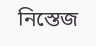নিস্তেজ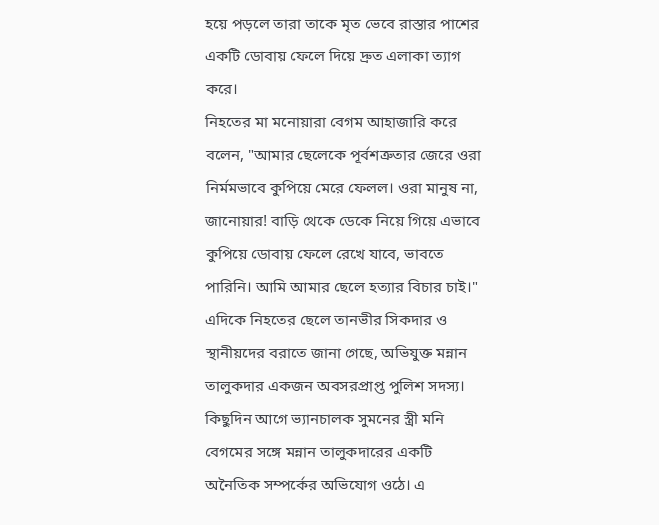হয়ে পড়লে তারা তাকে মৃত ভেবে রাস্তার পাশের একটি ডোবায় ফেলে দিয়ে দ্রুত এলাকা ত্যাগ করে।
নিহতের মা মনোয়ারা বেগম আহাজারি করে বলেন, "আমার ছেলেকে পূর্বশত্রুতার জেরে ওরা নির্মমভাবে কুপিয়ে মেরে ফেলল। ওরা মানুষ না, জানোয়ার! বাড়ি থেকে ডেকে নিয়ে গিয়ে এভাবে কুপিয়ে ডোবায় ফেলে রেখে যাবে, ভাবতে পারিনি। আমি আমার ছেলে হত্যার বিচার চাই।"
এদিকে নিহতের ছেলে তানভীর সিকদার ও স্থানীয়দের বরাতে জানা গেছে, অভিযুক্ত মন্নান তালুকদার একজন অবসরপ্রাপ্ত পুলিশ সদস্য। কিছুদিন আগে ভ্যানচালক সুমনের স্ত্রী মনি বেগমের সঙ্গে মন্নান তালুকদারের একটি অনৈতিক সম্পর্কের অভিযোগ ওঠে। এ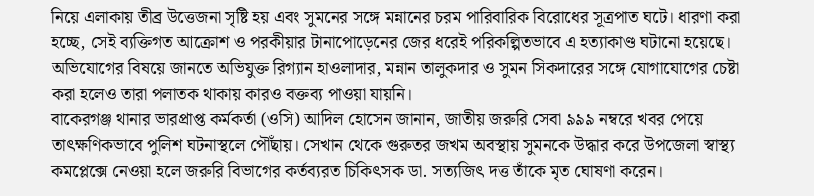নিয়ে এলাকায় তীব্র উত্তেজনা সৃষ্টি হয় এবং সুমনের সঙ্গে মন্নানের চরম পারিবারিক বিরোধের সূত্রপাত ঘটে। ধারণা করা হচ্ছে, সেই ব্যক্তিগত আক্রোশ ও পরকীয়ার টানাপোড়েনের জের ধরেই পরিকল্পিতভাবে এ হত্যাকাণ্ড ঘটানো হয়েছে।
অভিযোগের বিষয়ে জানতে অভিযুক্ত রিগ্যান হাওলাদার, মন্নান তালুকদার ও সুমন সিকদারের সঙ্গে যোগাযোগের চেষ্টা করা হলেও তারা পলাতক থাকায় কারও বক্তব্য পাওয়া যায়নি।
বাকেরগঞ্জ থানার ভারপ্রাপ্ত কর্মকর্তা (ওসি) আদিল হোসেন জানান, জাতীয় জরুরি সেবা ৯৯৯ নম্বরে খবর পেয়ে তাৎক্ষণিকভাবে পুলিশ ঘটনাস্থলে পৌঁছায়। সেখান থেকে গুরুতর জখম অবস্থায় সুমনকে উদ্ধার করে উপজেলা স্বাস্থ্য কমপ্লেক্সে নেওয়া হলে জরুরি বিভাগের কর্তব্যরত চিকিৎসক ডা. সত্যজিৎ দত্ত তাঁকে মৃত ঘোষণা করেন।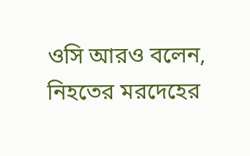ওসি আরও বলেন, নিহতের মরদেহের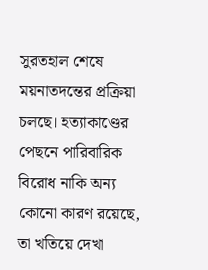সুরতহাল শেষে ময়নাতদন্তের প্রক্রিয়া চলছে। হত্যাকাণ্ডের পেছনে পারিবারিক বিরোধ নাকি অন্য কোনো কারণ রয়েছে, তা খতিয়ে দেখা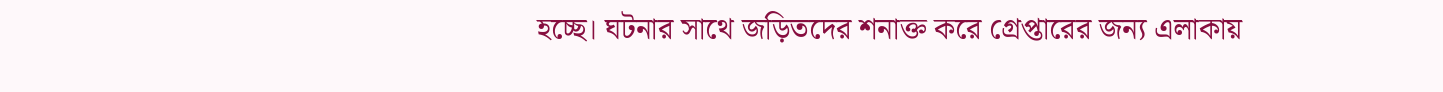হচ্ছে। ঘটনার সাথে জড়িতদের শনাক্ত করে গ্রেপ্তারের জন্য এলাকায়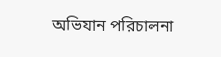অভিযান পরিচালনা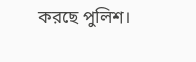করছে পুলিশ।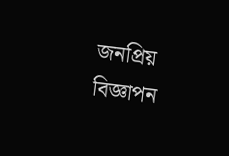জনপ্রিয়
বিজ্ঞাপন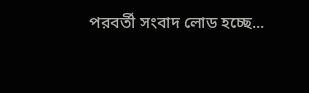পরবর্তী সংবাদ লোড হচ্ছে...